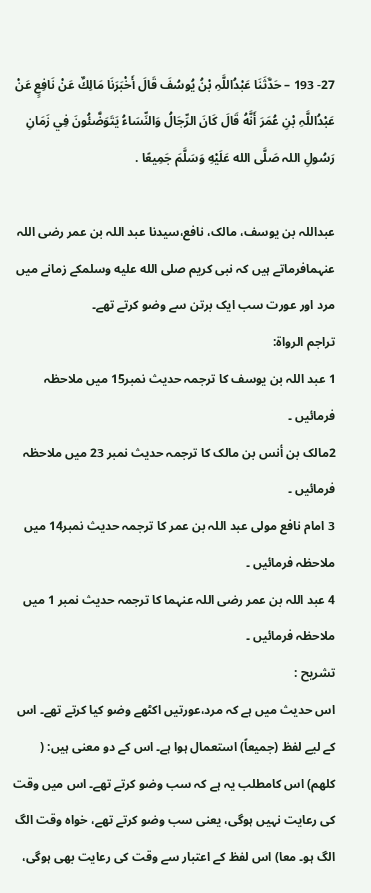27- 193 – حَدَّثَنَا عَبْدُاللَّہِ بْنُ يُوسُفَ قَالَ أَخْبَرَنَا مَالِكٌ عَنْ نَافِعٍ عَنْ عَبْدُاللَّہِ بْنِ عُمَرَ أَنَّهُ قَالَ كَانَ الرِّجَالُ وَالنِّسَاءُ يَتَوَضَّئُونَ فِي زَمَانِ رَسُولِ اللہ صَلَّى الله عَلَيْهِ وَسَلَّمَ جَمِيعًا .

عبداللہ بن یوسف، مالک، نافع،سیدنا عبد اللہ بن عمر رضی اللہ عنہمافرماتے ہیں کہ نبی کریم صلى الله عليه وسلمکے زمانے میں مرد اور عورت سب ایک برتن سے وضو کرتے تھے۔
تراجم الرواۃ:
1 عبد اللہ بن یوسف کا ترجمہ حدیث نمبر15 میں ملاحظہ فرمائیں ۔
2مالک بن أنس بن مالک کا ترجمہ حدیث نمبر 23 میں ملاحظہ فرمائیں ۔
3 امام نافع مولی عبد اللہ بن عمر کا ترجمہ حدیث نمبر14 میں ملاحظہ فرمائیں ۔
4 عبد اللہ بن عمر رضی اللہ عنہما کا ترجمہ حدیث نمبر 1 میں ملاحظہ فرمائیں ۔
تشریح :
اس حدیث میں ہے کہ مرد،عورتیں اکٹھے وضو کیا کرتے تھے۔ اس کے لیے لفظ (جميعاً) استعمال ہوا ہے۔ اس کے دو معنی ہیں: ( كلهم) اس کامطلب یہ ہے کہ سب وضو کرتے تھے۔ اس میں وقت کی رعایت نہیں ہوگی، یعنی سب وضو کرتے تھے، خواہ وقت الگ الگ ہو۔ معا) اس لفظ كے اعتبار سے وقت كی رعایت بھی ہوگی،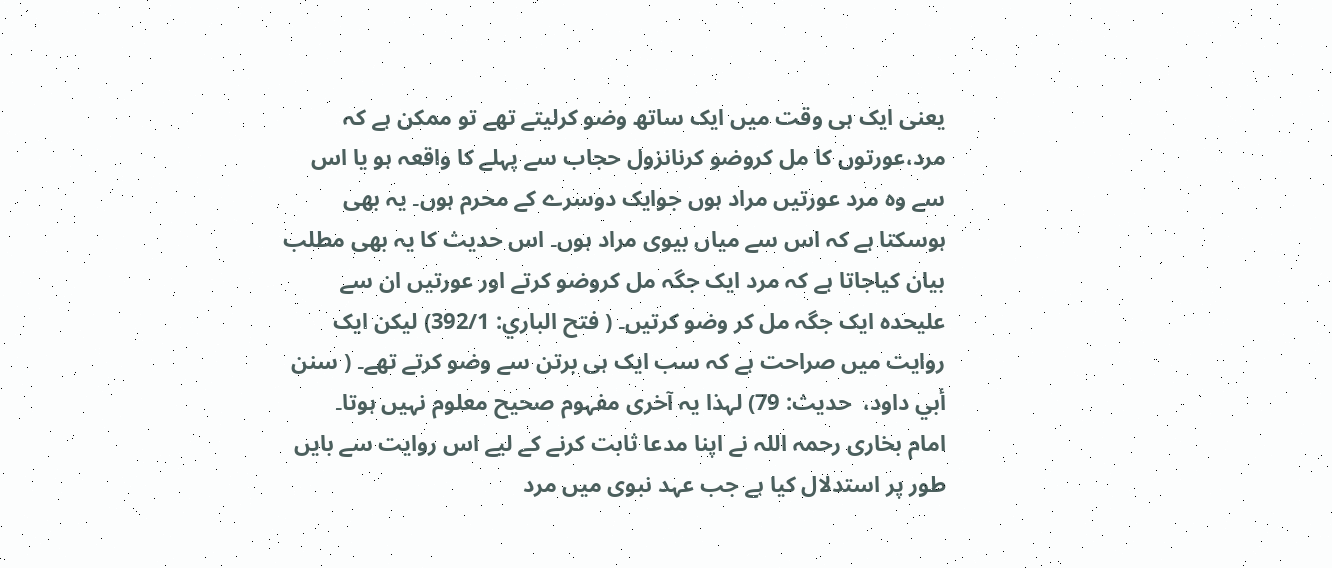یعنی ایک ہی وقت میں ایک ساتھ وضو کرلیتے تھے تو ممکن ہے کہ مرد،عورتوں کا مل کروضو کرنانزول حجاب سے پہلے کا واقعہ ہو یا اس سے وہ مرد عورتیں مراد ہوں جوایک دوسرے کے محرم ہوں۔ یہ بھی ہوسکتا ہے کہ اس سے میاں بیوی مراد ہوں۔ اس حدیث کا یہ بھی مطلب بیان کیاجاتا ہے کہ مرد ایک جگہ مل کروضو کرتے اور عورتیں ان سے علیحدہ ایک جگہ مل کر وضو کرتیں۔ ( فتح الباري: 392/1) لیکن ایک روایت میں صراحت ہے کہ سب ایک ہی برتن سے وضو کرتے تھے۔ ( سنن أبي داود،  حدیث: 79) لہذا یہ آخری مفہوم صحیح معلوم نہیں ہوتا۔
امام بخاری رحمہ اللہ نے اپنا مدعا ثابت کرنے کے لیے اس روایت سے بایں طور پر استدلال کیا ہے جب عہد نبوی میں مرد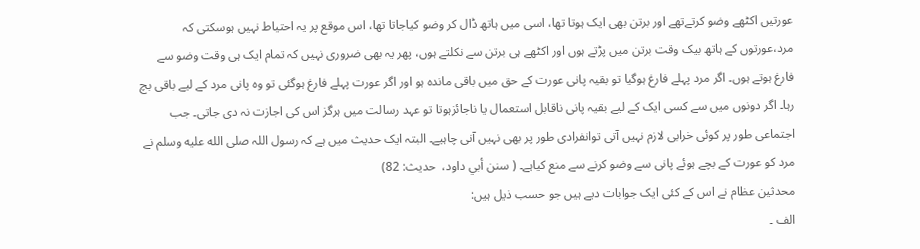عورتیں اکٹھے وضو کرتےتھے اور برتن بھی ایک ہوتا تھا، اسی میں ہاتھ ڈال کر وضو کیاجاتا تھا، اس موقع پر یہ احتیاط نہیں ہوسکتی کہ مرد،عورتوں کے ہاتھ بیک وقت برتن میں پڑتے ہوں اور اکٹھے ہی برتن سے نکلتے ہوں، پھر یہ بھی ضروری نہیں کہ تمام ایک ہی وقت وضو سے فارغ ہوتے ہوں۔ اگر مرد پہلے فارغ ہوگیا تو بقیہ پانی عورت کے حق میں باقی ماندہ ہو اور اگر عورت پہلے فارغ ہوگئی تو وہ پانی مرد کے لیے باقی بچ رہا۔ اگر دونوں میں سے کسی ایک کے لیے بقیہ پانی ناقابل استعمال یا ناجائزہوتا تو عہد رسالت میں ہرگز اس کی اجازت نہ دی جاتی۔ جب اجتماعی طور پر کوئی خرابی لازم نہیں آتی توانفرادی طور پر بھی نہیں آنی چاہیے۔ البتہ ایک حدیث میں ہے کہ رسول اللہ صلى الله عليه وسلم نے مرد کو عورت کے بچے ہوئے پانی سے وضو کرنے سے منع کیاہے۔ ( سنن أبي داود،  حدیث: 82)
محدثین عظام نے اس کے کئی ایک جوابات دیے ہیں جو حسب ذیل ہیں:
الف ۔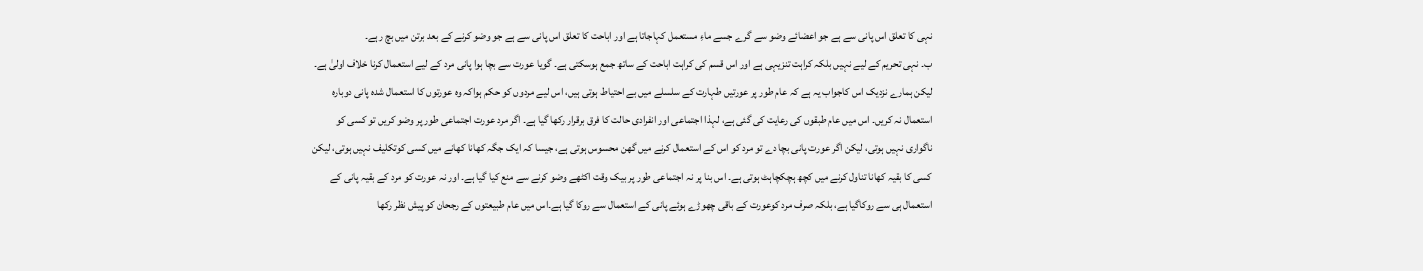نہی کا تعلق اس پانی سے ہے جو اعضائے وضو سے گرے جسے ماءِ مستعمل کہاجاتا ہے اور اباحت کا تعلق اس پانی سے ہے جو وضو کرنے کے بعد برتن میں بچ رہے۔
ب۔ نہی تحریم کے لیے نہیں بلکہ کراہت تنزیہی ہے اور اس قسم کی کراہت اباحت کے ساتھ جمع ہوسکتی ہے۔ گویا عورت سے بچا ہوا پانی مرد کے لیے استعمال کرنا خلاف اولیٰ ہے۔ لیکن ہمارے نزدیک اس کاجواب یہ ہے کہ عام طور پر عورتیں طہارت کے سلسلے میں بے احتیاط ہوتی ہیں، اس لیے مردوں کو حکم ہواکہ وہ عورتوں کا استعمال شدہ پانی دوبارہ استعمال نہ کریں۔ اس میں عام طبقوں کی رعایت کی گئی ہے، لہذا اجتماعی اور انفرادی حالت کا فرق برقرار رکھا گیا ہے۔ اگر مرد عورت اجتماعی طور پر وضو کریں تو کسی کو ناگواری نہیں ہوتی، لیکن اگر عورت پانی بچا دے تو مرد کو اس کے استعمال کرنے میں گھن محسوس ہوتی ہے، جیسا کہ ایک جگہ کھانا کھانے میں کسی کوتکلیف نہیں ہوتی، لیکن کسی کا بقیہ کھانا تناول کرنے میں کچھ ہچکچاہٹ ہوتی ہے۔ اس بنا پر نہ اجتماعی طور پر بیک وقت اکٹھے وضو کرنے سے منع کیا گیا ہے۔ اور نہ عورت کو مرد کے بقیہ پانی کے استعمال ہی سے روکاگیا ہے، بلکہ صرف مرد کوعورت کے باقی چھوڑے ہوئے پانی کے استعمال سے روکا گیا ہے۔اس میں عام طبیعتوں کے رجحان کو پیش نظر رکھا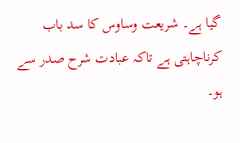گیا ہے۔ شریعت وساوس کا سد باب کرناچاہتی ہے تاکہ عبادت شرح صدر سے ہو۔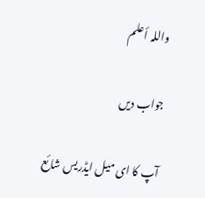واللہ أعلم

جواب دیں

آپ کا ای میل ایڈریس شائع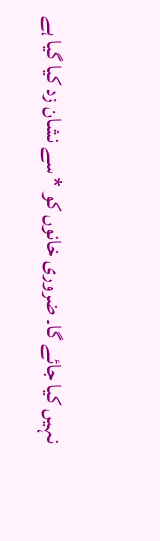نہیں کیا جائے گا۔ ضروری خانوں کو * سے نشان زد کیا گیا ہے